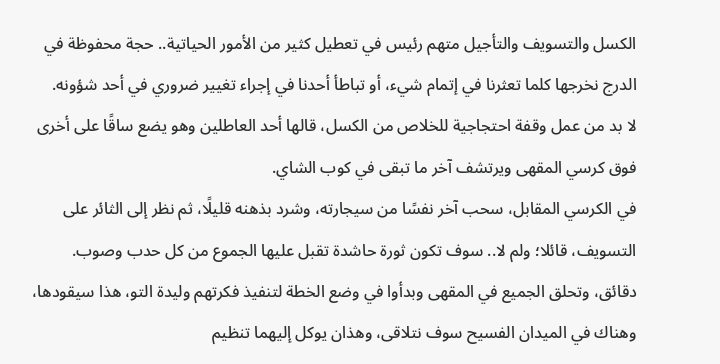الكسل والتسويف والتأجيل متهم رئيس في تعطيل كثير من الأمور الحياتية.. حجة محفوظة في الدرج نخرجها كلما تعثرنا في إتمام شيء، أو تباطأ أحدنا في إجراء تغيير ضروري في أحد شؤونه.
لا بد من عمل وقفة احتجاجية للخلاص من الكسل، قالها أحد العاطلين وهو يضع ساقًا على أخرى فوق كرسي المقهى ويرتشف آخر ما تبقى في كوب الشاي.
في الكرسي المقابل، سحب آخر نفسًا من سيجارته، وشرد بذهنه قليلًا، ثم نظر إلى الثائر على التسويف، قائلا؛ ولم لا.. سوف تكون ثورة حاشدة تقبل عليها الجموع من كل حدب وصوب.
دقائق، وتحلق الجميع في المقهى وبدأوا في وضع الخطة لتنفيذ فكرتهم وليدة التو، هذا سيقودها، وهناك في الميدان الفسيح سوف نتلاقى، وهذان يوكل إليهما تنظيم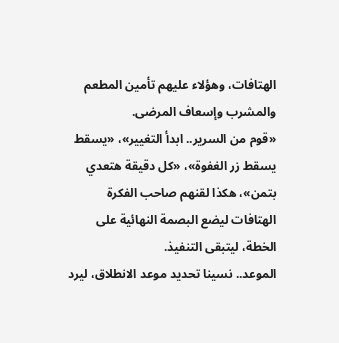الهتافات، وهؤلاء عليهم تأمين المطعم والمشرب وإسعاف المرضى.
«قوم من السرير.. ابدأ التغيير»، «يسقط يسقط زر الغفوة»، «كل دقيقة هتعدي بتمن»، هكذا لقنهم صاحب الفكرة الهتافات ليضع البصمة النهائية على الخطة، ليتبقى التنفيذ.
الموعد.. نسينا تحديد موعد الانطلاق، ليرد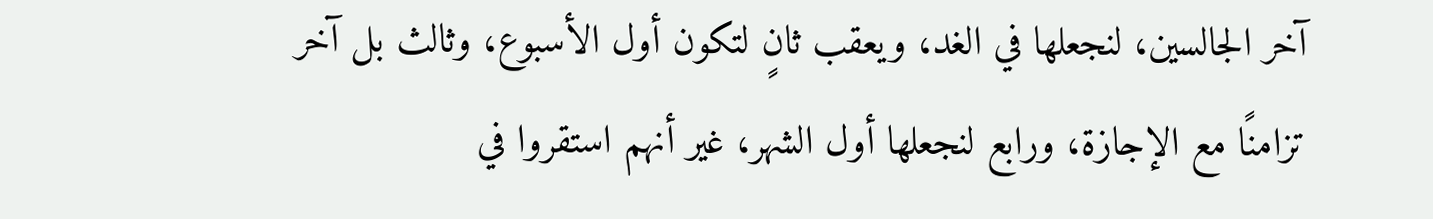آخر الجالسين، لنجعلها في الغد، ويعقب ثانٍ لتكون أول الأسبوع، وثالث بل آخر تزامنًا مع الإجازة، ورابع لنجعلها أول الشهر، غير أنهم استقروا في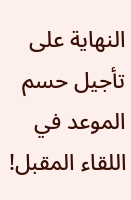النهاية على تأجيل حسم الموعد في اللقاء المقبل!